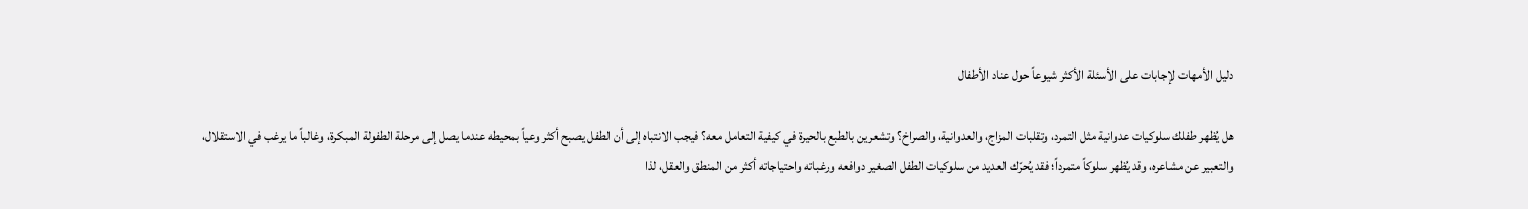دليل الأمهات لإجابات على الأسئلة الأكثر شيوعاً حول عناد الأطفال

هل يُظهر طفلك سلوكيات عدوانية مثل التمرد، وتقلبات المزاج، والعدوانية، والصراخ؟ وتشعرين بالطبع بالحيرة في كيفية التعامل معه؟ فيجب الانتباه إلى أن الطفل يصبح أكثر وعياً بمحيطه عندما يصل إلى مرحلة الطفولة المبكرة، وغالباً ما يرغب في الاستقلال، والتعبير عن مشاعره، وقد يُظهر سلوكاً متمرداً؛ فقد يُحرّك العديد من سلوكيات الطفل الصغير دوافعه ورغباته واحتياجاته أكثر من المنطق والعقل، لذا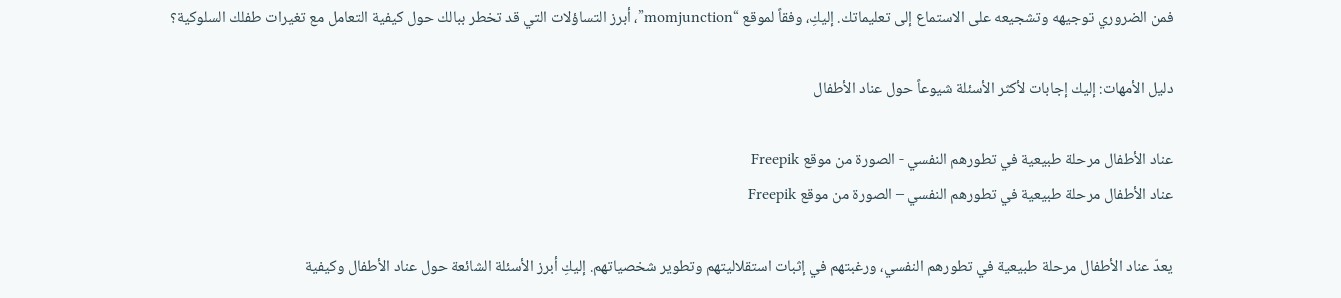فمن الضروري توجيهه وتشجيعه على الاستماع إلى تعليماتك. إليكِ، وفقاً لموقع “momjunction”، أبرز التساؤلات التي قد تخطر ببالك حول كيفية التعامل مع تغيرات طفلك السلوكية؟

دليل الأمهات: إليك إجابات لأكثر الأسئلة شيوعاً حول عناد الأطفال

عناد الأطفال مرحلة طبيعية في تطورهم النفسي - الصورة من موقع Freepik
عناد الأطفال مرحلة طبيعية في تطورهم النفسي – الصورة من موقع Freepik

يعدّ عناد الأطفال مرحلة طبيعية في تطورهم النفسي، ورغبتهم في إثبات استقلاليتهم وتطوير شخصياتهم. إليكِ أبرز الأسئلة الشائعة حول عناد الأطفال وكيفية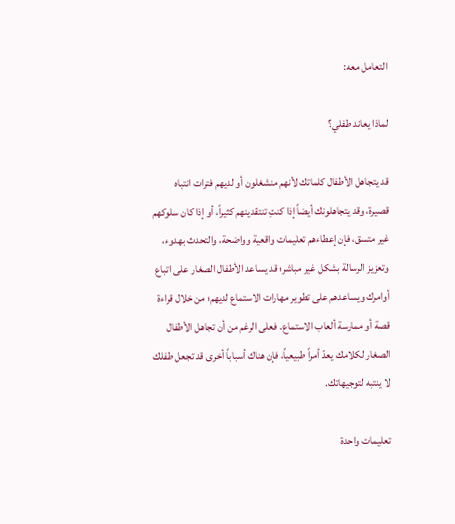التعامل معه:

لماذا يعاند طفلي؟

قد يتجاهل الأطفال كلماتك لأنهم منشغلون أو لديهم فترات انتباه قصيرة، وقد يتجاهلونك أيضاً إذا كنتِ تنتقدينهم كثيراً، أو إذا كان سلوكهم غير متسق، فإن إعطاءهم تعليمات واقعية وواضحة، والتحدث بهدوء، وتعزيز الرسالة بشكل غير مباشر؛ قد يساعد الأطفال الصغار على اتباع أوامرك ويساعدهم على تطوير مهارات الاستماع لديهم؛ من خلال قراءة قصة أو ممارسة ألعاب الاستماع. فعلى الرغم من أن تجاهل الأطفال الصغار لكلامك يعدّ أمراً طبيعياً، فإن هناك أسباباً أخرى قد تجعل طفلك لا ينتبه لتوجيهاتك.

تعليمات واحدة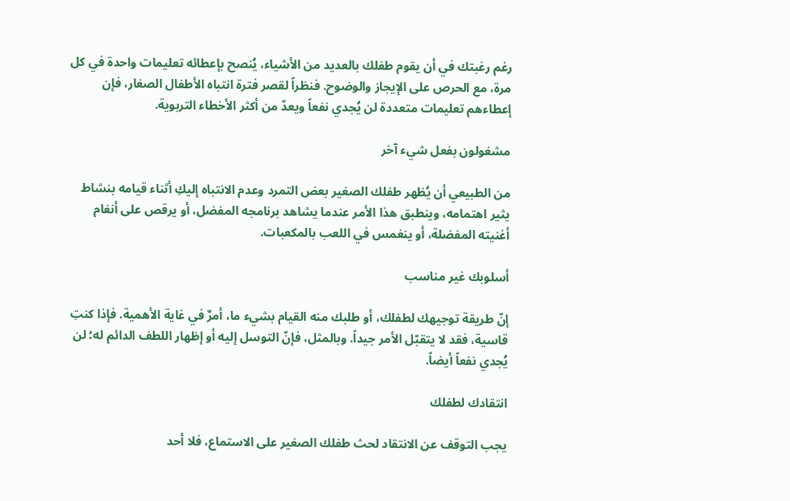رغم رغبتك في أن يقوم طفلك بالعديد من الأشياء، يُنصح بإعطائه تعليمات واحدة في كل مرة، مع الحرص على الإيجاز والوضوح. فنظراً لقصر فترة انتباه الأطفال الصغار، فإن إعطاءهم تعليمات متعددة لن يُجدي نفعاً ويعدّ من أكثر الأخطاء التربوية.

مشغولون بفعل شيء آخر

من الطبيعي أن يُظهر طفلك الصغير بعض التمرد وعدم الانتباه إليكِ أثناء قيامه بنشاط يثير اهتمامه، وينطبق هذا الأمر عندما يشاهد برنامجه المفضل، أو يرقص على أنغام أغنيته المفضلة، أو ينغمس في اللعب بالمكعبات.

أسلوبك غير مناسب

إنّ طريقة توجيهك لطفلك، أو طلبك منه القيام بشيء ما، أمرٌ في غاية الأهمية. فإذا كنتِ قاسية، فقد لا يتقبّل الأمر جيداً. وبالمثل، فإنّ التوسل إليه أو إظهار اللطف الدائم له؛ لن يُجدي نفعاً أيضاً.

انتقادك لطفلك

يجب التوقف عن الانتقاد لحث طفلك الصغير على الاستماع، فلا أحد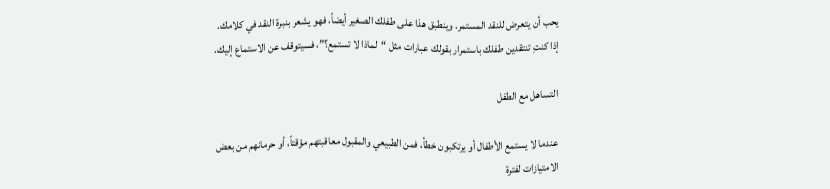يحب أن يتعرض للنقد المستمر. وينطبق هذا على طفلك الصغير أيضاً، فهو يشعر بنبرة النقد في كلامك. إذا كنتِ تنتقدين طفلك باستمرار بقولك عبارات مثل “لماذا لا تستمع؟”، فسيتوقف عن الاستماع إليك.

التساهل مع الطفل

عندما لا يستمع الأطفال أو يرتكبون خطأ، فمن الطبيعي والمقبول معاقبتهم مؤقتاً، أو حرمانهم من بعض الامتيازات لفترة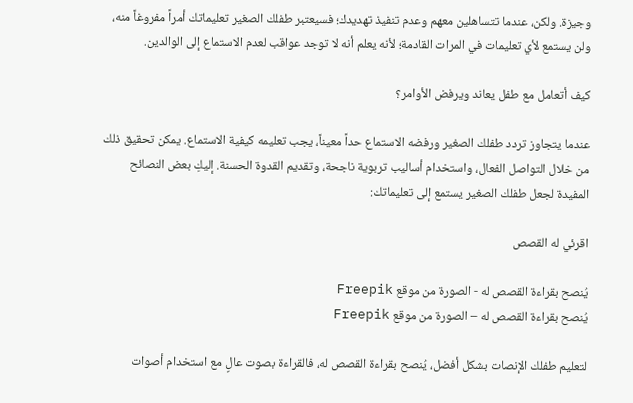وجيزة. ولكن، عندما تتساهلين معهم وعدم تنفيذ تهديدك؛ فسيعتبر طفلك الصغير تعليماتك أمراً مفروغاً منه، ولن يستمع لأي تعليمات في المرات القادمة؛ لأنه يعلم أنه لا توجد عواقب لعدم الاستماع إلى الوالدين.

كيف أتعامل مع طفل يعاند ويرفض الأوامر؟

عندما يتجاوز تردد طفلك الصغير ورفضه الاستماع حداً معيناً، يجب تعليمه كيفية الاستماع. يمكن تحقيق ذلك من خلال التواصل الفعال، واستخدام أساليب تربوية ناجحة، وتقديم القدوة الحسنة. إليكِ بعض النصائح المفيدة لجعل طفلك الصغير يستمع إلى تعليماتك:

اقرئي له القصص

يُنصح بقراءة القصص له - الصورة من موقع Freepik
يُنصح بقراءة القصص له – الصورة من موقع Freepik

لتعليم طفلك الإنصات بشكل أفضل، يُنصح بقراءة القصص له، فالقراءة بصوت عالٍ مع استخدام أصوات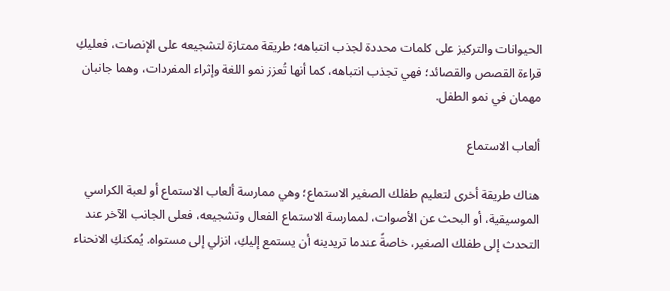الحيوانات والتركيز على كلمات محددة لجذب انتباهه؛ طريقة ممتازة لتشجيعه على الإنصات، فعليكِ قراءة القصص والقصائد؛ فهي تجذب انتباهه، كما أنها تُعزز نمو اللغة وإثراء المفردات، وهما جانبان مهمان في نمو الطفل.

ألعاب الاستماع

هناك طريقة أخرى لتعليم طفلك الصغير الاستماع؛ وهي ممارسة ألعاب الاستماع أو لعبة الكراسي الموسيقية، أو البحث عن الأصوات، لممارسة الاستماع الفعال وتشجيعه، فعلى الجانب الآخر عند التحدث إلى طفلك الصغير، خاصةً عندما تريدينه أن يستمع إليكِ، انزلي إلى مستواه. يُمكنكِ الانحناء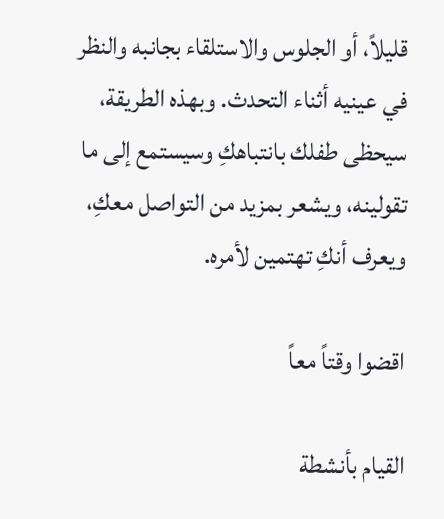قليلاً، أو الجلوس والاستلقاء بجانبه والنظر في عينيه أثناء التحدث. وبهذه الطريقة، سيحظى طفلك بانتباهكِ وسيستمع إلى ما تقولينه، ويشعر بمزيد من التواصل معكِ، ويعرف أنكِ تهتمين لأمره.

اقضوا وقتاً معاً

القيام بأنشطة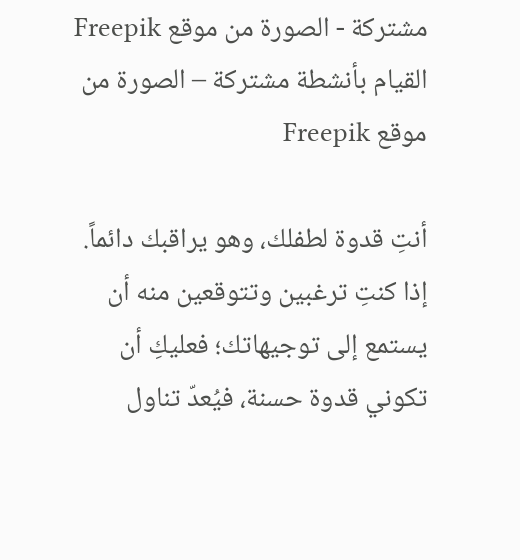مشتركة - الصورة من موقع Freepik
القيام بأنشطة مشتركة – الصورة من موقع Freepik

أنتِ قدوة لطفلك، وهو يراقبك دائماً. إذا كنتِ ترغبين وتتوقعين منه أن يستمع إلى توجيهاتك؛ فعليكِ أن تكوني قدوة حسنة، فيُعدّ تناول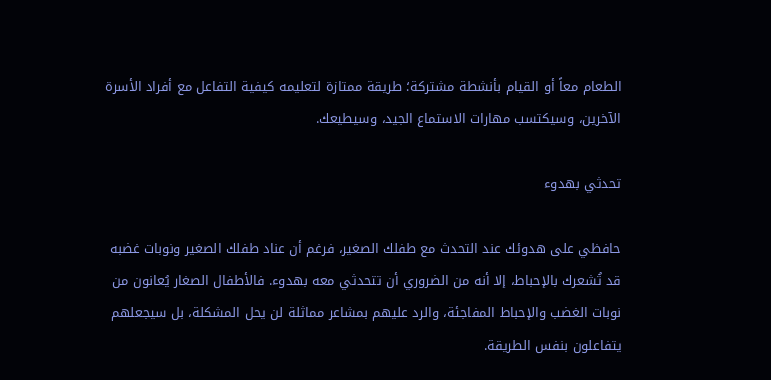الطعام معاً أو القيام بأنشطة مشتركة؛ طريقة ممتازة لتعليمه كيفية التفاعل مع أفراد الأسرة الآخرين، وسيكتسب مهارات الاستماع الجيد، وسيطيعك.

تحدثي بهدوء

حافظي على هدوئك عند التحدث مع طفلك الصغير، فرغم أن عناد طفلك الصغير ونوبات غضبه قد تُشعرك بالإحباط، إلا أنه من الضروري أن تتحدثي معه بهدوء. فالأطفال الصغار يُعانون من نوبات الغضب والإحباط المفاجئة، والرد عليهم بمشاعر مماثلة لن يحل المشكلة، بل سيجعلهم يتفاعلون بنفس الطريقة.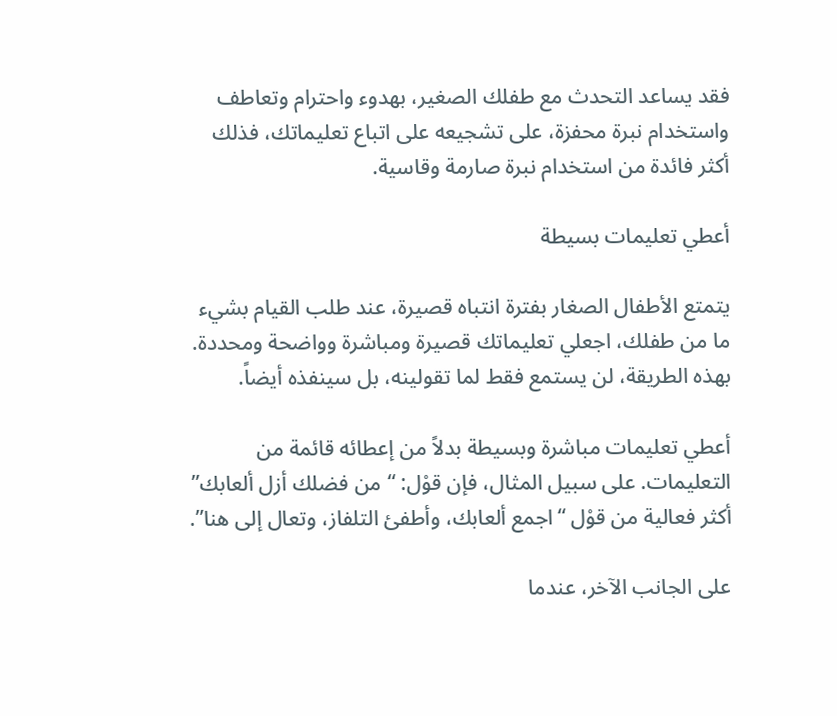فقد يساعد التحدث مع طفلك الصغير، بهدوء واحترام وتعاطف واستخدام نبرة محفزة، على تشجيعه على اتباع تعليماتك، فذلك أكثر فائدة من استخدام نبرة صارمة وقاسية.

أعطي تعليمات بسيطة

يتمتع الأطفال الصغار بفترة انتباه قصيرة، عند طلب القيام بشيء ما من طفلك، اجعلي تعليماتك قصيرة ومباشرة وواضحة ومحددة. بهذه الطريقة، لن يستمع فقط لما تقولينه، بل سينفذه أيضاً.

أعطي تعليمات مباشرة وبسيطة بدلاً من إعطائه قائمة من التعليمات. على سبيل المثال، فإن قوْل: “من فضلك أزل ألعابك” أكثر فعالية من قوْل “اجمع ألعابك، وأطفئ التلفاز، وتعال إلى هنا”.

على الجانب الآخر، عندما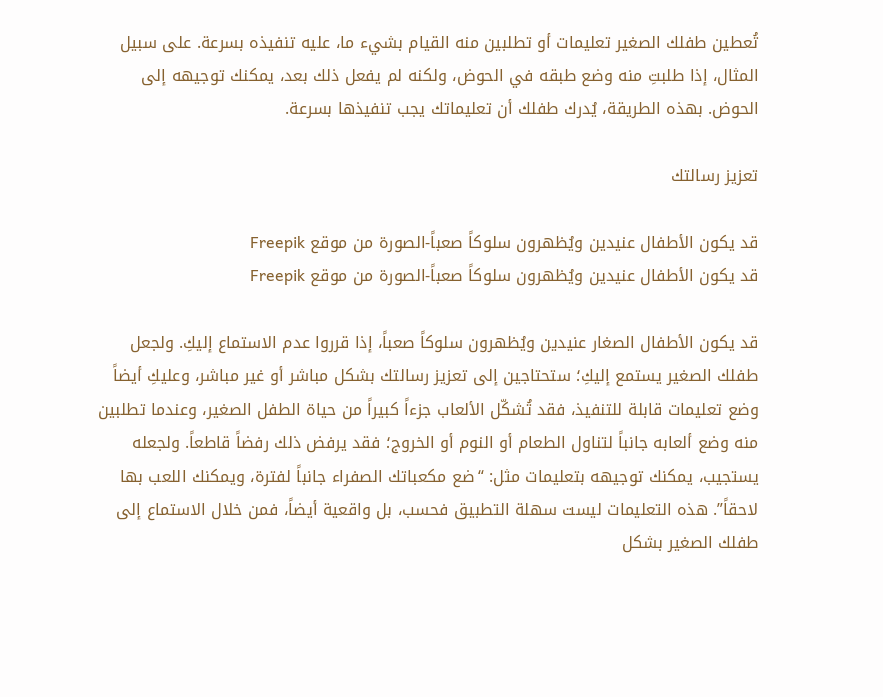تُعطين طفلك الصغير تعليمات أو تطلبين منه القيام بشيء ما، عليه تنفيذه بسرعة. على سبيل المثال، إذا طلبتِ منه وضع طبقه في الحوض، ولكنه لم يفعل ذلك بعد، يمكنك توجيهه إلى الحوض. بهذه الطريقة، يُدرك طفلك أن تعليماتك يجب تنفيذها بسرعة.

تعزيز رسالتك

قد يكون الأطفال عنيدين ويُظهرون سلوكاً صعباً-الصورة من موقع Freepik
قد يكون الأطفال عنيدين ويُظهرون سلوكاً صعباً-الصورة من موقع Freepik

قد يكون الأطفال الصغار عنيدين ويُظهرون سلوكاً صعباً، إذا قرروا عدم الاستماع إليكِ. ولجعل طفلك الصغير يستمع إليكِ؛ ستحتاجين إلى تعزيز رسالتك بشكل مباشر أو غير مباشر، وعليكِ أيضاً وضع تعليمات قابلة للتنفيذ، فقد تُشكّل الألعاب جزءاً كبيراً من حياة الطفل الصغير، وعندما تطلبين منه وضع ألعابه جانباً لتناول الطعام أو النوم أو الخروج؛ فقد يرفض ذلك رفضاً قاطعاً. ولجعله يستجيب، يمكنك توجيهه بتعليمات مثل: “ضع مكعباتك الصفراء جانباً لفترة، ويمكنك اللعب بها لاحقاً”. هذه التعليمات ليست سهلة التطبيق فحسب، بل واقعية أيضاً، فمن خلال الاستماع إلى طفلك الصغير بشكل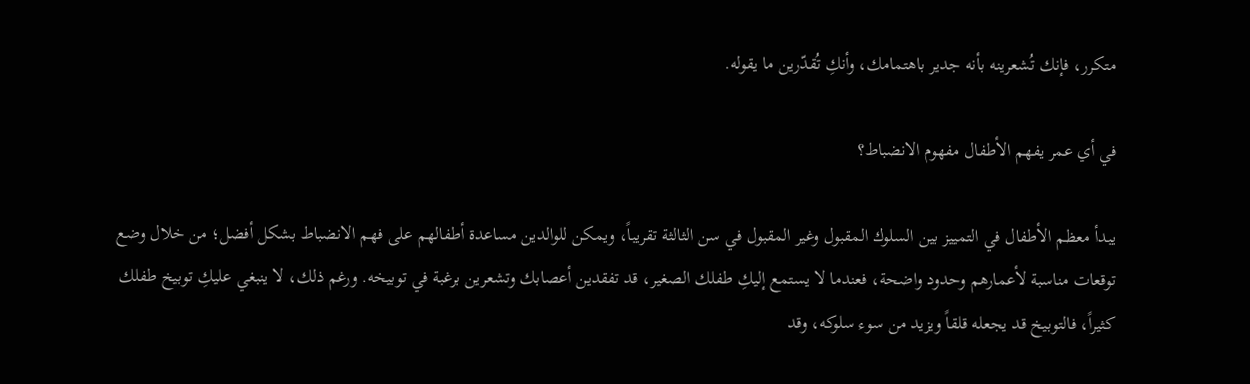متكرر، فإنك تُشعرينه بأنه جدير باهتمامك، وأنكِ تُقدّرين ما يقوله.

في أي عمر يفهم الأطفال مفهوم الانضباط؟

يبدأ معظم الأطفال في التمييز بين السلوك المقبول وغير المقبول في سن الثالثة تقريباً، ويمكن للوالدين مساعدة أطفالهم على فهم الانضباط بشكل أفضل؛ من خلال وضع توقعات مناسبة لأعمارهم وحدود واضحة، فعندما لا يستمع إليكِ طفلك الصغير، قد تفقدين أعصابك وتشعرين برغبة في توبيخه. ورغم ذلك، لا ينبغي عليكِ توبيخ طفلك كثيراً، فالتوبيخ قد يجعله قلقاً ويزيد من سوء سلوكه، وقد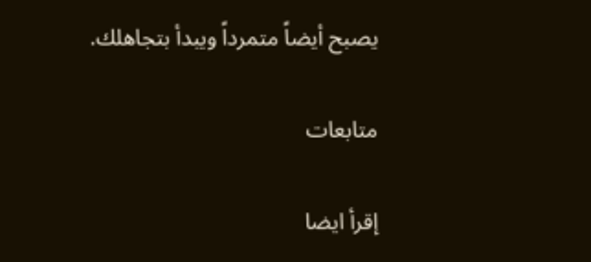يصبح أيضاً متمرداً ويبدأ بتجاهلك.

متابعات

إقرأ ايضا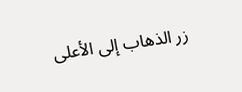زر الذهاب إلى الأعلى